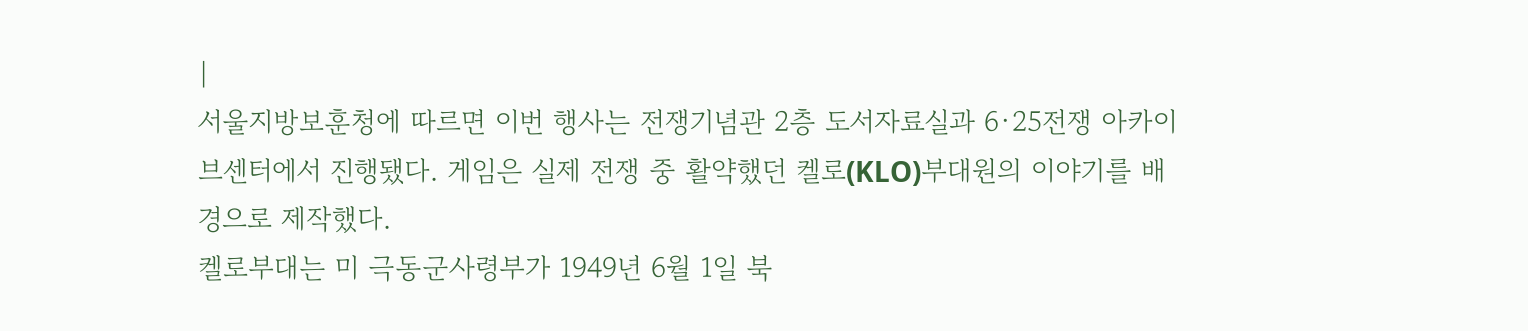|
서울지방보훈청에 따르면 이번 행사는 전쟁기념관 2층 도서자료실과 6·25전쟁 아카이브센터에서 진행됐다. 게임은 실제 전쟁 중 활약했던 켈로(KLO)부대원의 이야기를 배경으로 제작했다.
켈로부대는 미 극동군사령부가 1949년 6월 1일 북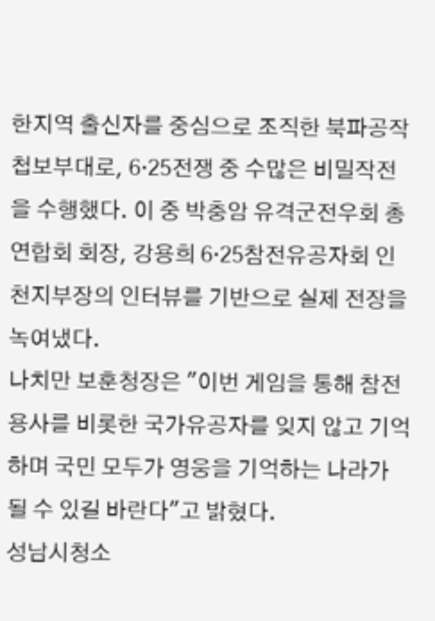한지역 출신자를 중심으로 조직한 북파공작 첩보부대로, 6·25전쟁 중 수많은 비밀작전을 수행했다. 이 중 박충암 유격군전우회 총연합회 회장, 강용희 6·25참전유공자회 인천지부장의 인터뷰를 기반으로 실제 전장을 녹여냈다.
나치만 보훈청장은 "이번 게임을 통해 참전용사를 비롯한 국가유공자를 잊지 않고 기억하며 국민 모두가 영웅을 기억하는 나라가 될 수 있길 바란다"고 밝혔다.
성남시청소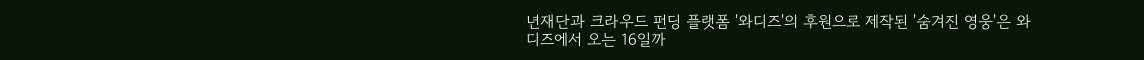년재단과 크라우드 펀딩 플랫폼 '와디즈'의 후원으로 제작된 '숨겨진 영웅'은 와디즈에서 오는 16일까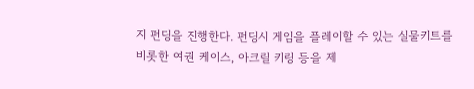지 펀딩을 진행한다. 펀딩시 게임을 플레이할 수 있는 실물키트를 비롯한 여권 케이스, 아크릴 키링 등을 제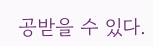공받을 수 있다.